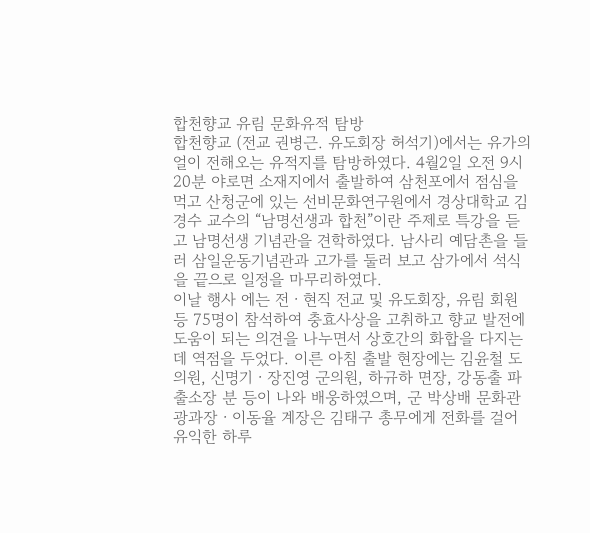합천향교 유림 문화유적 탐방
합천향교 (전교 권병근. 유도회장 허석기)에서는 유가의 얼이 전해오는 유적지를 탐방하였다. 4월2일 오전 9시20분 야로면 소재지에서 출발하여 삼천포에서 점심을 먹고 산청군에 있는 선비문화연구원에서 경상대학교 김경수 교수의 “남명선생과 합천”이란 주제로 특강을 듣고 남명선생 기념관을 견학하였다. 남사리 예담촌을 들러 삼일운동기념관과 고가를 둘러 보고 삼가에서 석식을 끝으로 일정을 마무리하였다.
이날 행사 에는 전ㆍ현직 전교 및 유도회장, 유림 회원 등 75명이 참석하여 충효사상을 고취하고 향교 발전에 도움이 되는 의견을 나누면서 상호간의 화합을 다지는데 역점을 두었다. 이른 아침 출발 현장에는 김윤철 도의원, 신명기ㆍ장진영 군의원, 하규하 면장, 강동출 파출소장 분 등이 나와 배웅하였으며, 군 박상배 문화관광과장ㆍ이동율 계장은 김태구 총무에게 전화를 걸어 유익한 하루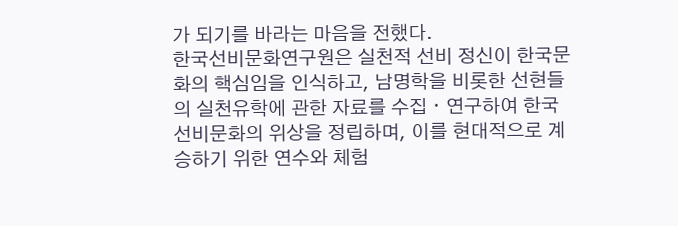가 되기를 바라는 마음을 전했다.
한국선비문화연구원은 실천적 선비 정신이 한국문화의 핵심임을 인식하고, 남명학을 비롯한 선현들의 실천유학에 관한 자료를 수집ㆍ연구하여 한국 선비문화의 위상을 정립하며, 이를 현대적으로 계승하기 위한 연수와 체험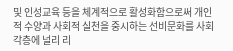및 인성교육 등을 체계적으로 활성화함으로써 개인적 수양과 사회적 실천을 중시하는 선비문화를 사회 각층에 널리 리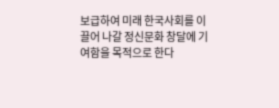보급하여 미래 한국사회를 이끌어 나갈 정신문화 창달에 기여함을 목적으로 한다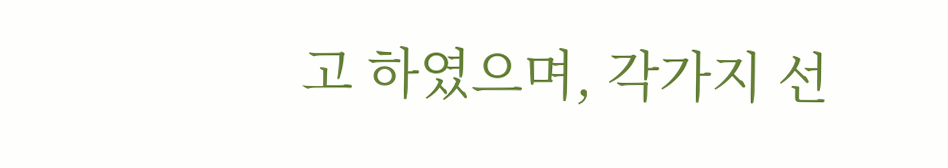고 하였으며, 각가지 선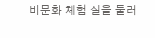비문화 체험 실을 둘러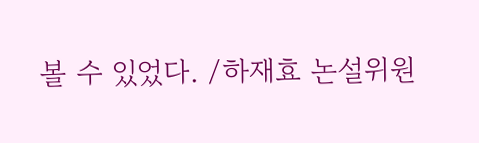볼 수 있었다. /하재효 논설위원